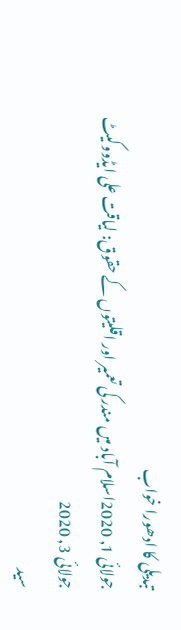تبدیلی کا ادھورا خواب
جولائی 1, 2020اسلام آباد میں مندر کی تعمیر اور اقلیتوں کے حقوق: لیاقت علی ایڈووکیٹ
جولائی 3, 2020
سید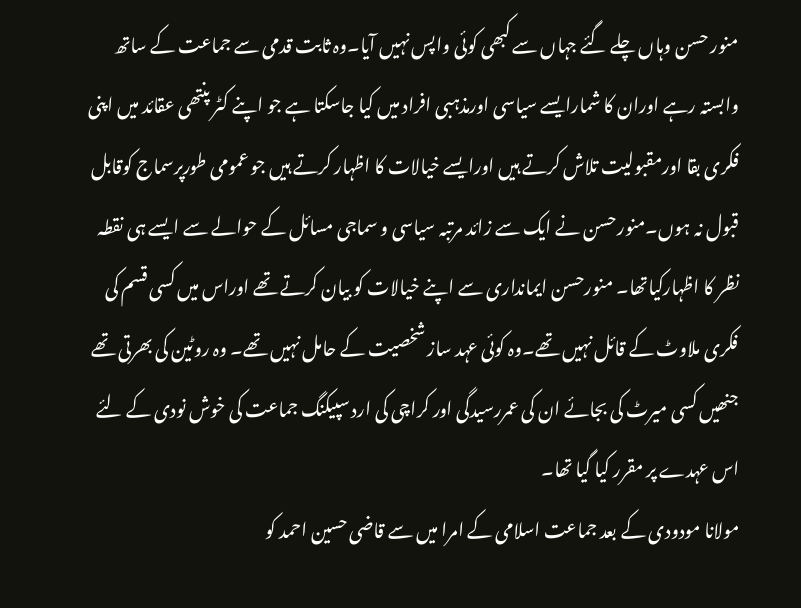منور حسن وہاں چلے گئے جہاں سے کبھی کوئی واپس نہیں آیا۔وہ ثابت قدمی سے جماعت کے ساتھ وابستہ رہے اوران کا شمارایسے سیاسی اورمذہبی افراد میں کیا جاسکتا ہے جو اپنے کٹر پنتھی عقائد میں اپنی فکری بقا اورمقبولیت تلاش کرتے ہیں اورایسے خیالات کا اظہار کرتے ہیں جو عمومی طورپرسماج کوقابل قبول نہ ہوں۔منورحسن نے ایک سے زائد مرتبہ سیاسی و سماجی مسائل کے حوالے سے ایسے ہی نقطہ نظر کا اظہارکیاتھا۔ منورحسن ایمانداری سے اپنے خیالات کو بیان کرتے تھے اوراس میں کسی قسم کی فکری ملاوٹ کے قائل نہیں تھے۔وہ کوئی عہد ساز شخصیت کے حامل نہیں تھے۔ وہ روٹین کی بھرتی تھے جنھیں کسی میرٹ کی بجائے ان کی عمررسیدگی اور کراچی کی ارد سپیکنگ جماعت کی خوش نودی کے لئے اس عہدے پر مقرر کیا گیا تھا۔
مولانا مودودی کے بعد جماعت اسلامی کے امرا میں سے قاضی حسین احمد کو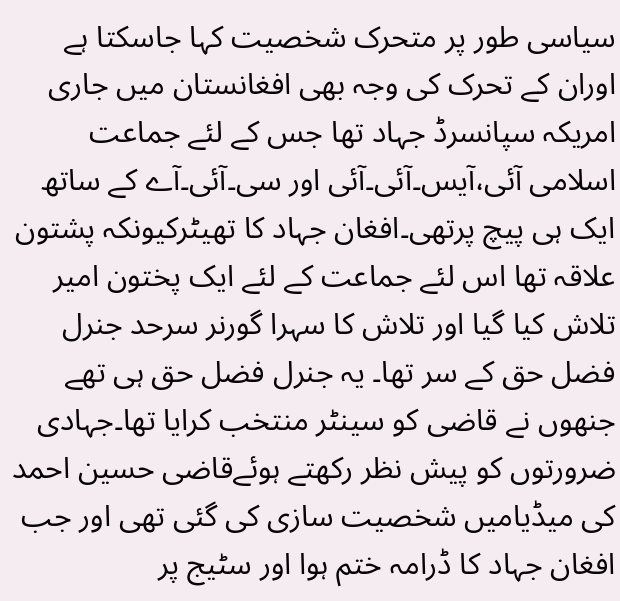سیاسی طور پر متحرک شخصیت کہا جاسکتا ہے اوران کے تحرک کی وجہ بھی افغانستان میں جاری امریکہ سپانسرڈ جہاد تھا جس کے لئے جماعت اسلامی آئی،آیس۔آئی۔آئی اور سی۔آئی۔آے کے ساتھ ایک ہی پیچ پرتھی۔افغان جہاد کا تھیٹرکیونکہ پشتون علاقہ تھا اس لئے جماعت کے لئے ایک پختون امیر تلاش کیا گیا اور تلاش کا سہرا گورنر سرحد جنرل فضل حق کے سر تھا۔ یہ جنرل فضل حق ہی تھے جنھوں نے قاضی کو سینٹر منتخب کرایا تھا۔جہادی ضرورتوں کو پیش نظر رکھتے ہوئےقاضی حسین احمد کی میڈیامیں شخصیت سازی کی گئی تھی اور جب افغان جہاد کا ڈرامہ ختم ہوا اور سٹیج پر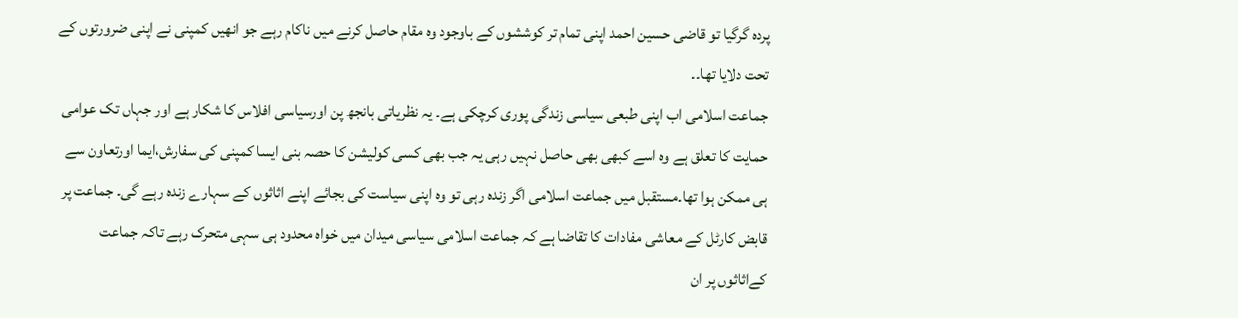پردہ گرگیا تو قاضی حسین احمد اپنی تمام تر کوششوں کے باوجود وہ مقام حاصل کرنے میں ناکام رہے جو انھیں کمپنی نے اپنی ضرورتوں کے تحت دلایا تھا۔۔
جماعت اسلامی اب اپنی طبعی سیاسی زندگی پوری کرچکی ہے۔ یہ نظریاتی بانجھ پن اورسیاسی افلاس کا شکار ہے اور جہاں تک عوامی حمایت کا تعلق ہے وہ اسے کبھی بھی حاصل نہیں رہی یہ جب بھی کسی کولیشن کا حصہ بنی ایسا کمپنی کی سفارش،ایما اورتعاون سے ہی ممکن ہوا تھا۔مستقبل میں جماعت اسلامی اگر زندہ رہی تو وہ اپنی سیاست کی بجائے اپنے اثاثوں کے سہارے زندہ رہے گی۔ جماعت پر قابض کارٹل کے معاشی مفادات کا تقاضا ہے کہ جماعت اسلامی سیاسی میدان میں خواہ محدود ہی سہی متحرک رہے تاکہ جماعت کےاثاثوں پر ان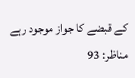کے قبضے کا جواز موجود رہے
مناظر: 93